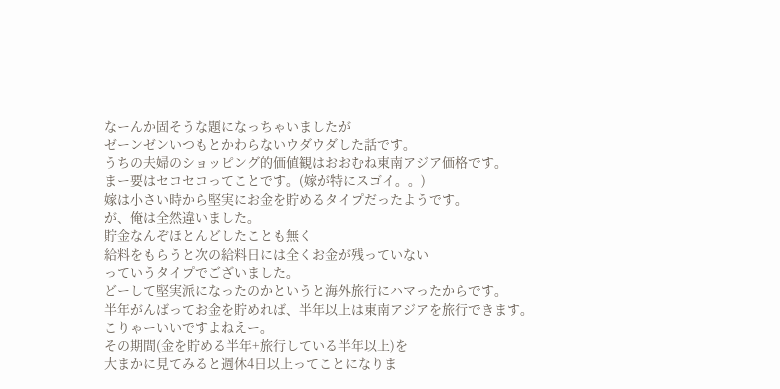なーんか固そうな題になっちゃいましたが
ゼーンゼンいつもとかわらないウダウダした話です。
うちの夫婦のショッピング的価値観はおおむね東南アジア価格です。
まー要はセコセコってことです。(嫁が特にスゴイ。。)
嫁は小さい時から堅実にお金を貯めるタイプだったようです。
が、俺は全然違いました。
貯金なんぞほとんどしたことも無く
給料をもらうと次の給料日には全くお金が残っていない
っていうタイプでございました。
どーして堅実派になったのかというと海外旅行にハマったからです。
半年がんばってお金を貯めれば、半年以上は東南アジアを旅行できます。
こりゃーいいですよねえー。
その期間(金を貯める半年+旅行している半年以上)を
大まかに見てみると週休4日以上ってことになりま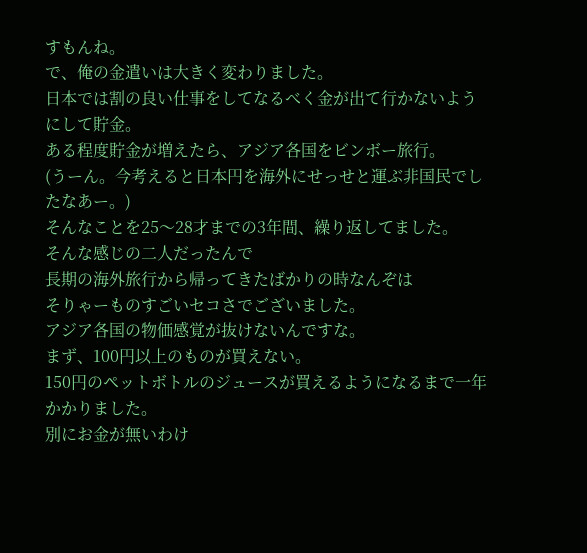すもんね。
で、俺の金遣いは大きく変わりました。
日本では割の良い仕事をしてなるべく金が出て行かないようにして貯金。
ある程度貯金が増えたら、アジア各国をビンボー旅行。
(うーん。今考えると日本円を海外にせっせと運ぶ非国民でしたなあー。)
そんなことを25〜28才までの3年間、繰り返してました。
そんな感じの二人だったんで
長期の海外旅行から帰ってきたばかりの時なんぞは
そりゃーものすごいセコさでございました。
アジア各国の物価感覚が抜けないんですな。
まず、100円以上のものが買えない。
150円のペットボトルのジュースが買えるようになるまで一年かかりました。
別にお金が無いわけ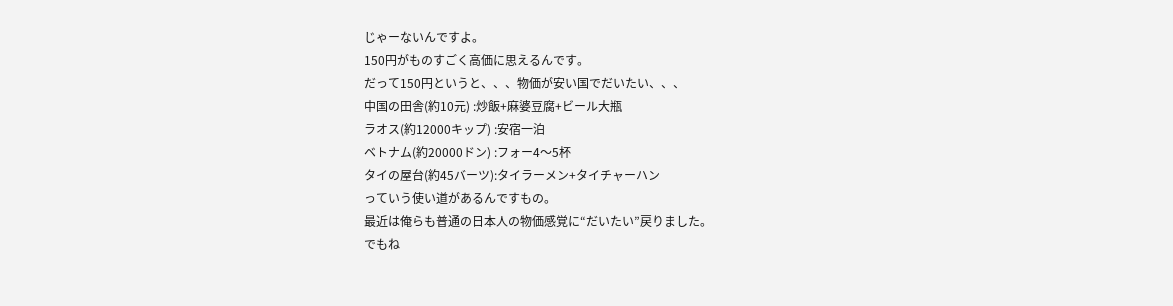じゃーないんですよ。
150円がものすごく高価に思えるんです。
だって150円というと、、、物価が安い国でだいたい、、、
中国の田舎(約10元) :炒飯+麻婆豆腐+ビール大瓶
ラオス(約12000キップ) :安宿一泊
ベトナム(約20000ドン) :フォー4〜5杯
タイの屋台(約45バーツ):タイラーメン+タイチャーハン
っていう使い道があるんですもの。
最近は俺らも普通の日本人の物価感覚に“だいたい”戻りました。
でもね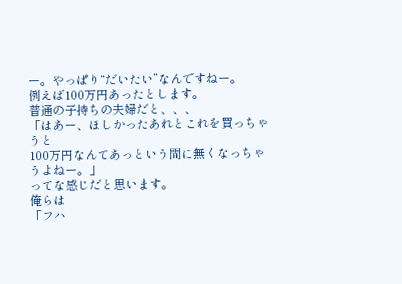ー。やっぱり“だいたい”なんですねー。
例えば100万円あったとします。
普通の子持ちの夫婦だと、、、
「はあー、ほしかったあれとこれを買っちゃうと
100万円なんてあっという間に無くなっちゃうよねー。」
ってな感じだと思います。
俺らは
「フハ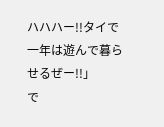ハハハー!!タイで一年は遊んで暮らせるぜー!!」
で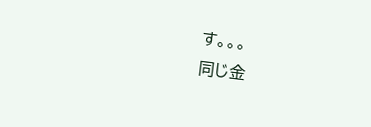す。。。
同じ金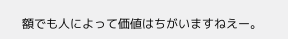額でも人によって価値はちがいますねえー。